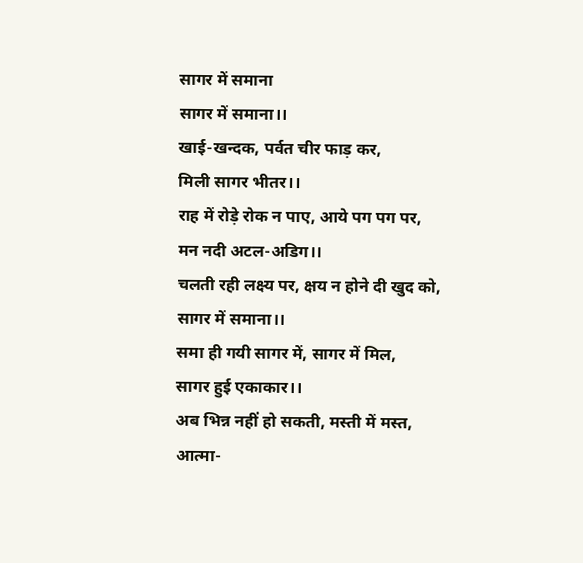सागर में समाना
सागर में समाना।।
खाई-खन्दक, पर्वत चीर फाड़ कर,
मिली सागर भीतर।।
राह में रोड़े रोक न पाए, आये पग पग पर,
मन नदी अटल-अडिग।।
चलती रही लक्ष्य पर, क्षय न होने दी खुद को,
सागर में समाना।।
समा ही गयी सागर में, सागर में मिल,
सागर हुई एकाकार।।
अब भिन्न नहीं हो सकती, मस्ती में मस्त,
आत्मा-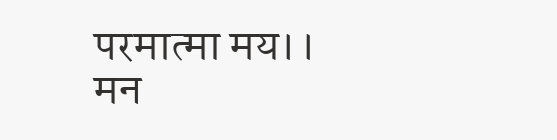परमात्मा मय।।
मन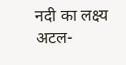नदी का लक्ष्य अटल-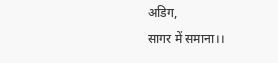अडिग,
सागर में समाना।।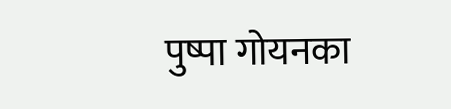पुष्पा गोयनका